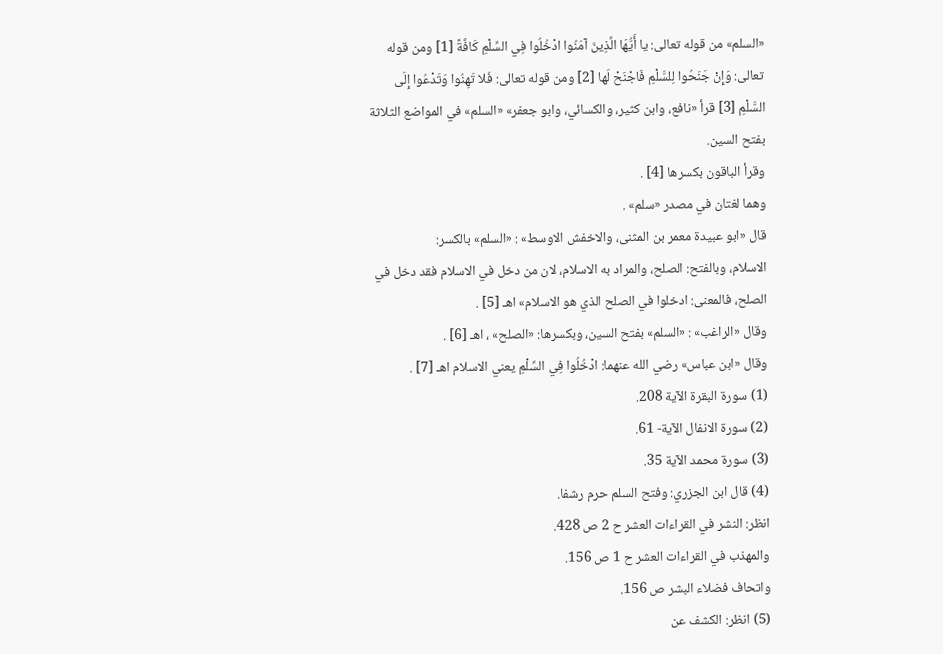«السلم» من قوله تعالى: يا أَيُّهَا الَّذِينَ آمَنُوا ادْخُلُوا فِي السِّلْمِ كَافَّةً [1] ومن قوله تعالى: وَإِنْ جَنَحُوا لِلسَّلْمِ فَاجْنَحْ لَها [2] ومن قوله تعالى: فَلا تَهِنُوا وَتَدْعُوا إِلَى السَّلْمِ [3] قرأ «نافع، وابن كثير، والكسائي، وابو جعفر» «السلم» في المواضع الثلاثة بفتح السين.
وقرأ الباقون بكسرها [4] .
وهما لغتان في مصدر «سلم» .
قال «ابو عبيدة معمر بن المثنى، والاخفش الاوسط» : «السلم» بالكسر:
الاسلام، وبالفتح: الصلح، والمراد به الاسلام، لان من دخل في الاسلام فقد دخل في الصلح، فالمعنى: ادخلوا في الصلح الذي هو الاسلام» اهـ [5] .
وقال «الراغب» : «السلم» بفتح السين، وبكسرها: «الصلح» ، اهـ [6] .
وقال «ابن عباس» رضي الله عنهما: ادْخُلُوا فِي السِّلْمِ يعني الاسلام اهـ [7] .
(1) سورة البقرة الآية 208.
(2) سورة الانفال الآية- 61.
(3) سورة محمد الآية 35.
(4) قال ابن الجزري: وفتح السلم حرم رشفا.
انظر: النشر في القراءات العشر ح 2 ص 428.
والمهذب في القراءات العشر ح 1 ص 156.
واتحاف فضلاء البشر ص 156.
(5) انظر: الكشف عن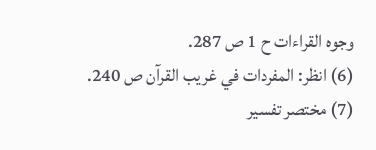وجوه القراءات ح 1 ص 287.
(6) انظر: المفردات في غريب القرآن ص 240.
(7) مختصر تفسير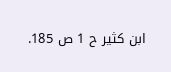ابن كثير ح 1 ص 185.